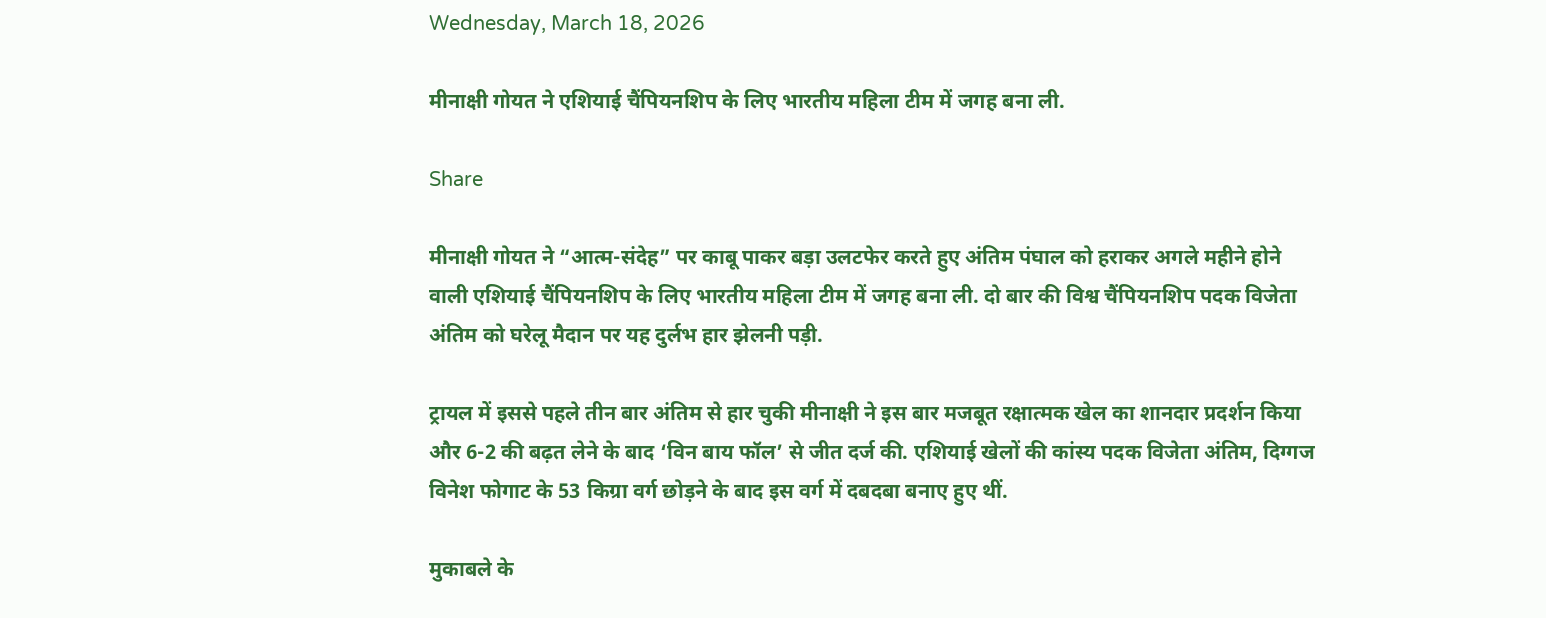Wednesday, March 18, 2026

मीनाक्षी गोयत ने एशियाई चैंपियनशिप के लिए भारतीय महिला टीम में जगह बना ली.

Share

मीनाक्षी गोयत ने “आत्म-संदेह” पर काबू पाकर बड़ा उलटफेर करते हुए अंतिम पंघाल को हराकर अगले महीने होने वाली एशियाई चैंपियनशिप के लिए भारतीय महिला टीम में जगह बना ली. दो बार की विश्व चैंपियनशिप पदक विजेता अंतिम को घरेलू मैदान पर यह दुर्लभ हार झेलनी पड़ी.

ट्रायल में इससे पहले तीन बार अंतिम से हार चुकी मीनाक्षी ने इस बार मजबूत रक्षात्मक खेल का शानदार प्रदर्शन किया और 6-2 की बढ़त लेने के बाद ‘विन बाय फॉल’ से जीत दर्ज की. एशियाई खेलों की कांस्य पदक विजेता अंतिम, दिग्गज विनेश फोगाट के 53 किग्रा वर्ग छोड़ने के बाद इस वर्ग में दबदबा बनाए हुए थीं.

मुकाबले के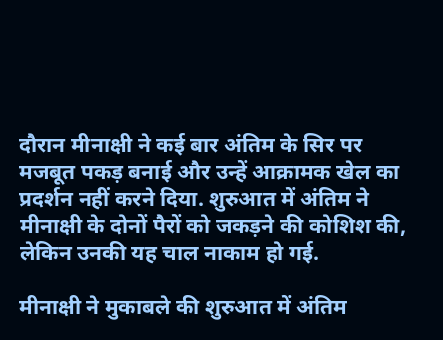दौरान मीनाक्षी ने कई बार अंतिम के सिर पर मजबूत पकड़ बनाई और उन्हें आक्रामक खेल का प्रदर्शन नहीं करने दिया. शुरुआत में अंतिम ने मीनाक्षी के दोनों पैरों को जकड़ने की कोशिश की, लेकिन उनकी यह चाल नाकाम हो गई.

मीनाक्षी ने मुकाबले की शुरुआत में अंतिम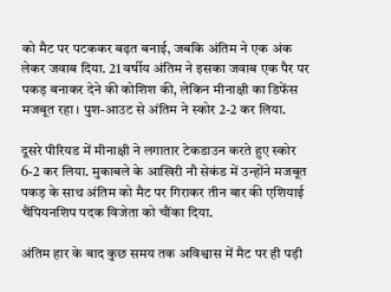को मैट पर पटककर बढ़त बनाई, जबकि अंतिम ने एक अंक लेकर जवाब दिया. 21 वर्षीय अंतिम ने इसका जवाब एक पैर पर पकड़ बनाकर देने की कोशिश की, लेकिन मीनाक्षी का डिफेंस मजबूत रहा। पुश-आउट से अंतिम ने स्कोर 2-2 कर लिया.

दूसरे पीरियड में मीनाक्षी ने लगातार टेकडाउन करते हुए स्कोर 6-2 कर लिया. मुकाबले के आखिरी नौ सेकंड में उन्होंने मजबूत पकड़ के साथ अंतिम को मैट पर गिराकर तीन बार की एशियाई चैंपियनशिप पदक विजेता को चौंका दिया.

अंतिम हार के बाद कुछ समय तक अविश्वास में मैट पर ही पड़ी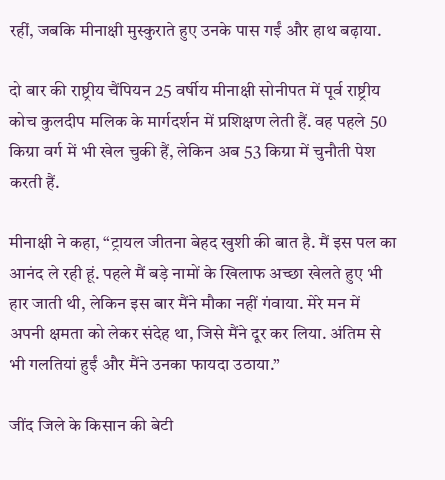रहीं, जबकि मीनाक्षी मुस्कुराते हुए उनके पास गईं और हाथ बढ़ाया.

दो बार की राष्ट्रीय चैंपियन 25 वर्षीय मीनाक्षी सोनीपत में पूर्व राष्ट्रीय कोच कुलदीप मलिक के मार्गदर्शन में प्रशिक्षण लेती हैं. वह पहले 50 किग्रा वर्ग में भी खेल चुकी हैं, लेकिन अब 53 किग्रा में चुनौती पेश करती हैं.

मीनाक्षी ने कहा, “ट्रायल जीतना बेहद खुशी की बात है. मैं इस पल का आनंद ले रही हूं. पहले मैं बड़े नामों के खिलाफ अच्छा खेलते हुए भी हार जाती थी, लेकिन इस बार मैंने मौका नहीं गंवाया. मेरे मन में अपनी क्षमता को लेकर संदेह था, जिसे मैंने दूर कर लिया. अंतिम से भी गलतियां हुईं और मैंने उनका फायदा उठाया.”

जींद जिले के किसान की बेटी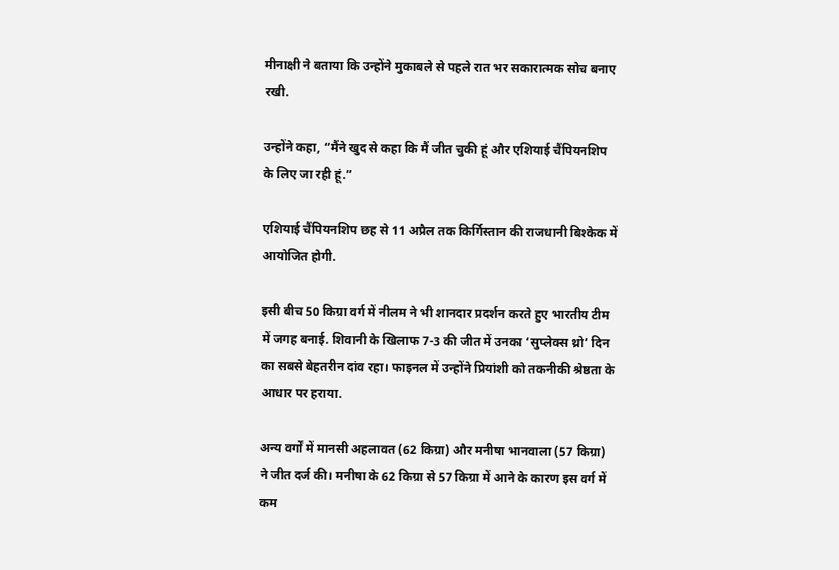मीनाक्षी ने बताया कि उन्होंने मुकाबले से पहले रात भर सकारात्मक सोच बनाए रखी.

उन्होंने कहा, “मैंने खुद से कहा कि मैं जीत चुकी हूं और एशियाई चैंपियनशिप के लिए जा रही हूं.”

एशियाई चैंपियनशिप छह से 11 अप्रैल तक किर्गिस्तान की राजधानी बिश्केक में आयोजित होगी.

इसी बीच 50 किग्रा वर्ग में नीलम ने भी शानदार प्रदर्शन करते हुए भारतीय टीम में जगह बनाई. शिवानी के खिलाफ 7-3 की जीत में उनका ‘सुप्लेक्स थ्रो’ दिन का सबसे बेहतरीन दांव रहा। फाइनल में उन्होंने प्रियांशी को तकनीकी श्रेष्ठता के आधार पर हराया.

अन्य वर्गों में मानसी अहलावत (62 किग्रा) और मनीषा भानवाला (57 किग्रा) ने जीत दर्ज की। मनीषा के 62 किग्रा से 57 किग्रा में आने के कारण इस वर्ग में कम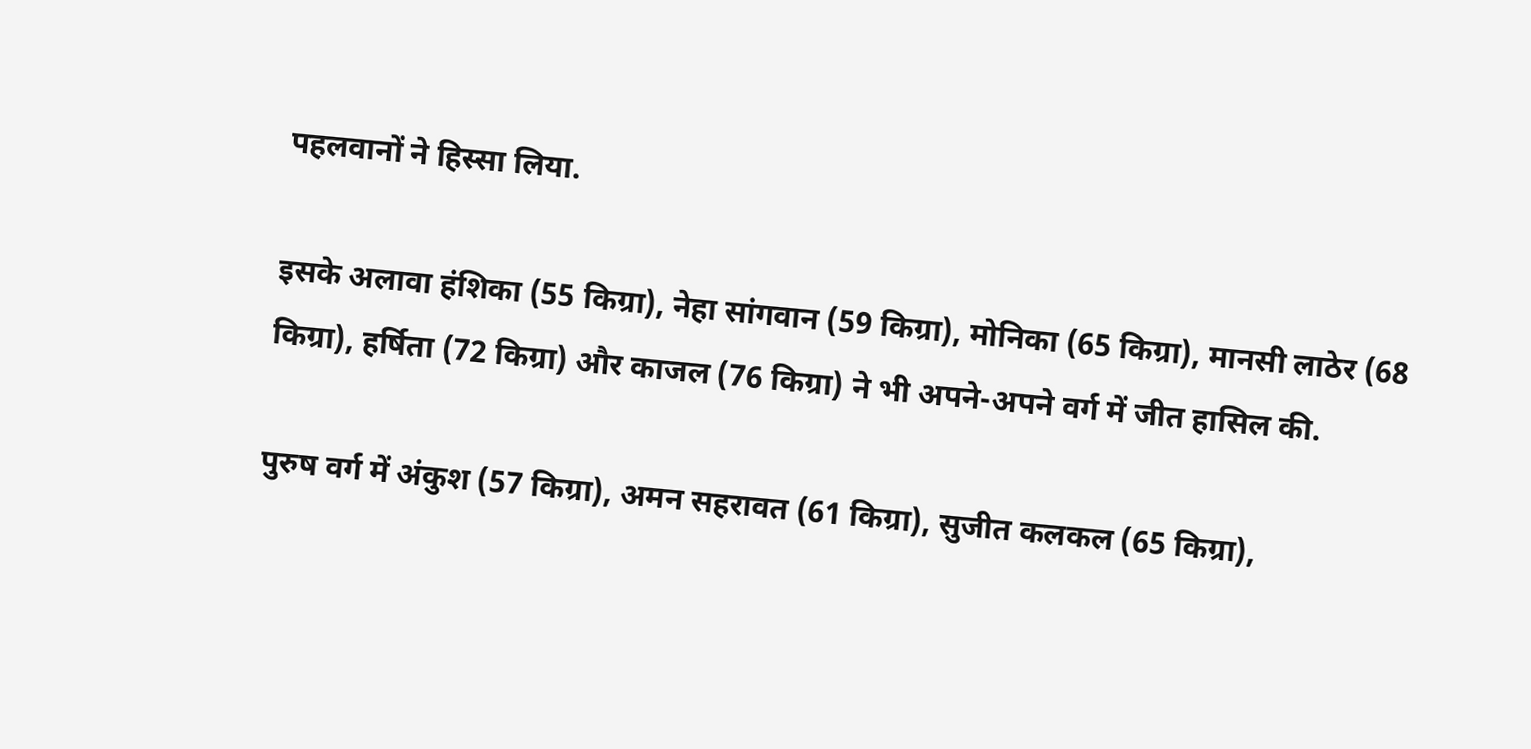पहलवानों ने हिस्सा लिया.

इसके अलावा हंशिका (55 किग्रा), नेहा सांगवान (59 किग्रा), मोनिका (65 किग्रा), मानसी लाठेर (68 किग्रा), हर्षिता (72 किग्रा) और काजल (76 किग्रा) ने भी अपने-अपने वर्ग में जीत हासिल की.

पुरुष वर्ग में अंकुश (57 किग्रा), अमन सहरावत (61 किग्रा), सुजीत कलकल (65 किग्रा),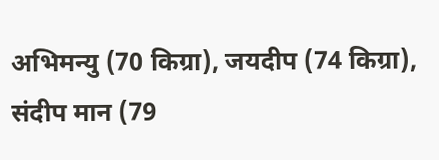अभिमन्यु (70 किग्रा), जयदीप (74 किग्रा), संदीप मान (79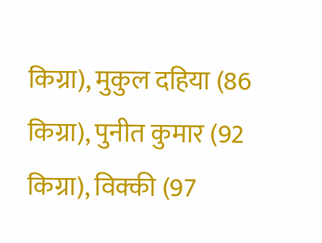किग्रा), मुकुल दहिया (86 किग्रा), पुनीत कुमार (92 किग्रा), विक्की (97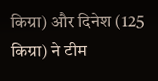किग्रा) और दिनेश (125 किग्रा) ने टीम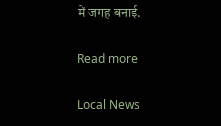में जगह बनाई.

Read more

Local News